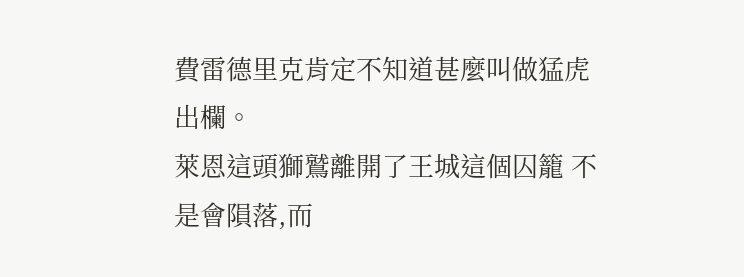費雷德里克肯定不知道甚麼叫做猛虎出欄。
萊恩這頭獅鷲離開了王城這個囚籠 不是會隕落,而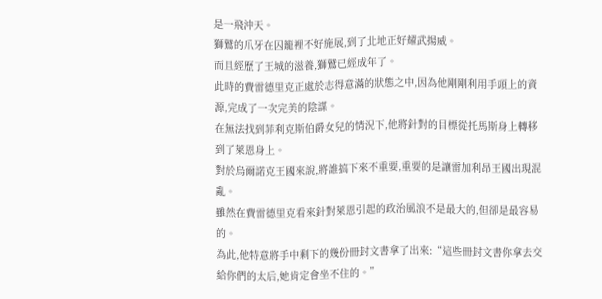是一飛沖天。
獅鷲的爪牙在囚籠裡不好施展,到了北地正好耀武揚威。
而且經歷了王城的滋養,獅鷲已經成年了。
此時的費雷德里克正處於志得意滿的狀態之中,因為他剛剛利用手頭上的資源,完成了一次完美的陰謀。
在無法找到菲利克斯伯爵女兒的情況下,他將針對的目標從托馬斯身上轉移到了萊恩身上。
對於烏爾諾克王國來說,將誰搞下來不重要,重要的是讓雷加利昂王國出現混亂。
雖然在費雷德里克看來針對萊恩引起的政治風浪不是最大的,但卻是最容易的。
為此,他特意將手中剩下的幾份冊封文書拿了出來:“這些冊封文書你拿去交給你們的太后,她肯定會坐不住的。”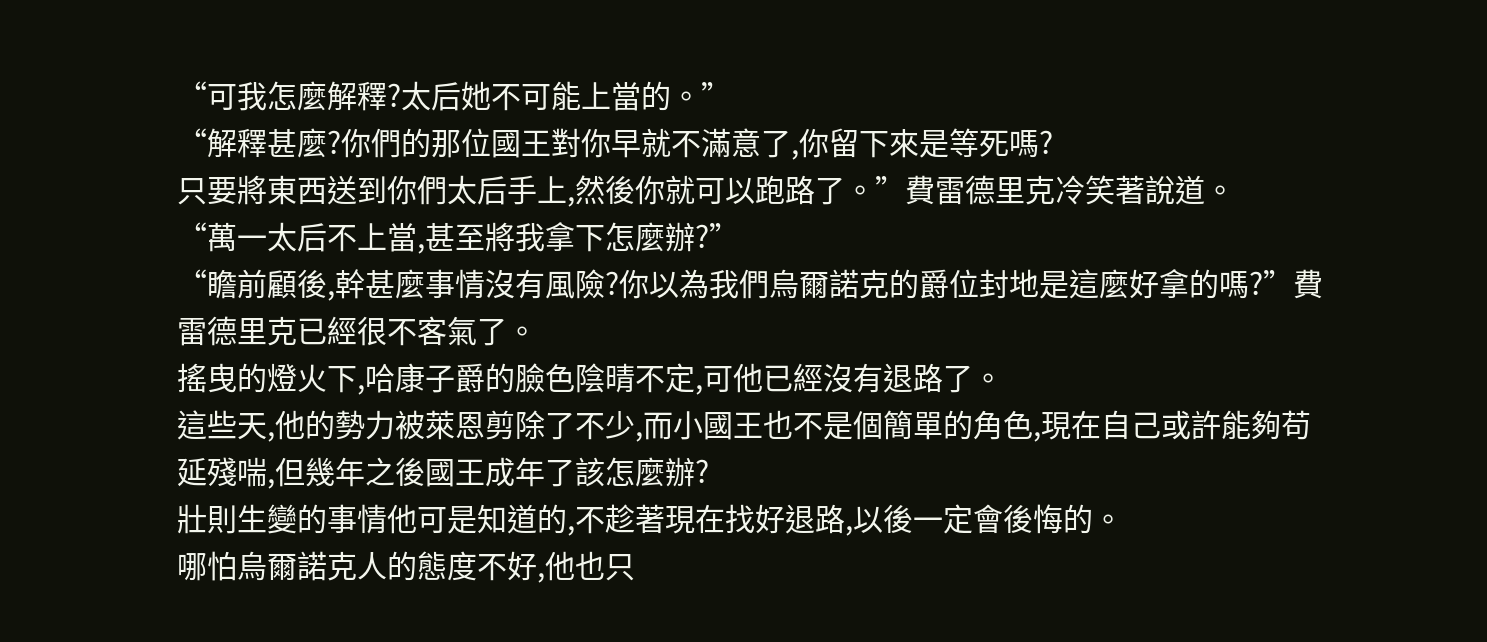“可我怎麼解釋?太后她不可能上當的。”
“解釋甚麼?你們的那位國王對你早就不滿意了,你留下來是等死嗎?
只要將東西送到你們太后手上,然後你就可以跑路了。”費雷德里克冷笑著說道。
“萬一太后不上當,甚至將我拿下怎麼辦?”
“瞻前顧後,幹甚麼事情沒有風險?你以為我們烏爾諾克的爵位封地是這麼好拿的嗎?”費雷德里克已經很不客氣了。
搖曳的燈火下,哈康子爵的臉色陰晴不定,可他已經沒有退路了。
這些天,他的勢力被萊恩剪除了不少,而小國王也不是個簡單的角色,現在自己或許能夠苟延殘喘,但幾年之後國王成年了該怎麼辦?
壯則生變的事情他可是知道的,不趁著現在找好退路,以後一定會後悔的。
哪怕烏爾諾克人的態度不好,他也只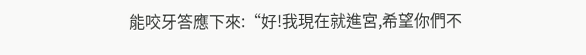能咬牙答應下來:“好!我現在就進宮,希望你們不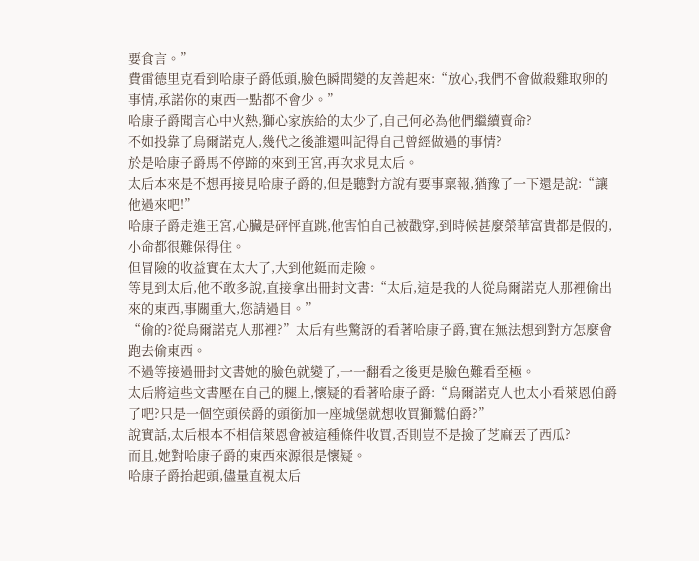要食言。”
費雷德里克看到哈康子爵低頭,臉色瞬間變的友善起來:“放心,我們不會做殺雞取卵的事情,承諾你的東西一點都不會少。”
哈康子爵聞言心中火熱,獅心家族給的太少了,自己何必為他們繼續賣命?
不如投靠了烏爾諾克人,幾代之後誰還叫記得自己曾經做過的事情?
於是哈康子爵馬不停蹄的來到王宮,再次求見太后。
太后本來是不想再接見哈康子爵的,但是聽對方說有要事稟報,猶豫了一下還是說:“讓他過來吧!”
哈康子爵走進王宮,心臟是砰怦直跳,他害怕自己被戳穿,到時候甚麼榮華富貴都是假的,小命都很難保得住。
但冒險的收益實在太大了,大到他鋌而走險。
等見到太后,他不敢多說,直接拿出冊封文書:“太后,這是我的人從烏爾諾克人那裡偷出來的東西,事關重大,您請過目。”
“偷的?從烏爾諾克人那裡?”太后有些驚訝的看著哈康子爵,實在無法想到對方怎麼會跑去偷東西。
不過等接過冊封文書她的臉色就變了,一一翻看之後更是臉色難看至極。
太后將這些文書壓在自己的腿上,懷疑的看著哈康子爵:“烏爾諾克人也太小看萊恩伯爵了吧?只是一個空頭侯爵的頭銜加一座城堡就想收買獅鷲伯爵?”
說實話,太后根本不相信萊恩會被這種條件收買,否則豈不是撿了芝麻丟了西瓜?
而且,她對哈康子爵的東西來源很是懷疑。
哈康子爵抬起頭,儘量直視太后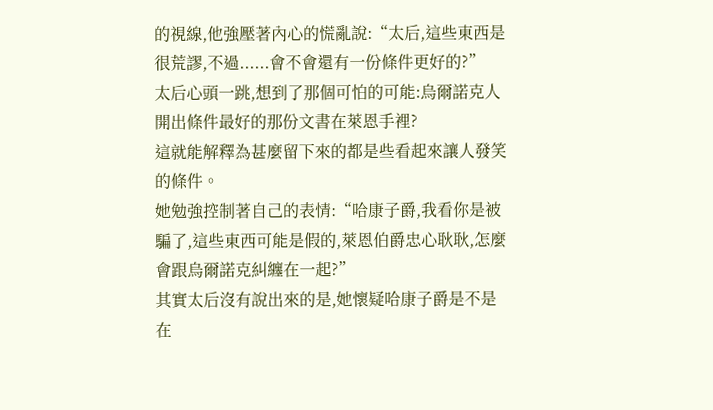的視線,他強壓著內心的慌亂說:“太后,這些東西是很荒謬,不過......會不會還有一份條件更好的?”
太后心頭一跳,想到了那個可怕的可能:烏爾諾克人開出條件最好的那份文書在萊恩手裡?
這就能解釋為甚麼留下來的都是些看起來讓人發笑的條件。
她勉強控制著自己的表情:“哈康子爵,我看你是被騙了,這些東西可能是假的,萊恩伯爵忠心耿耿,怎麼會跟烏爾諾克糾纏在一起?”
其實太后沒有說出來的是,她懷疑哈康子爵是不是在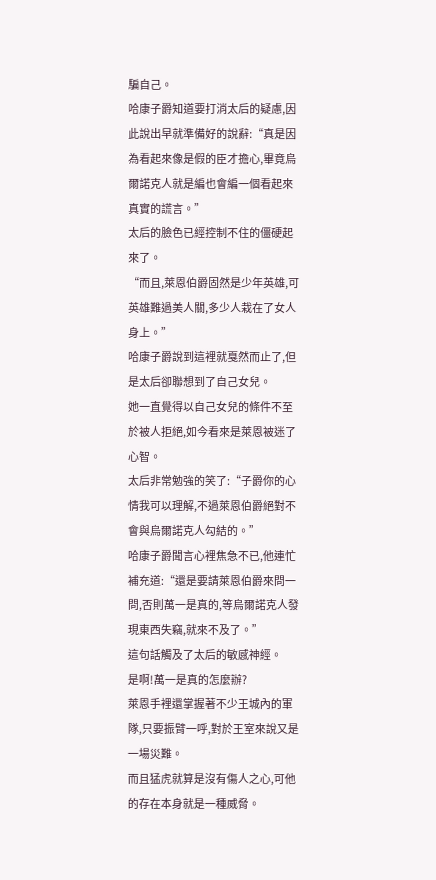騙自己。
哈康子爵知道要打消太后的疑慮,因此說出早就準備好的說辭:“真是因為看起來像是假的臣才擔心,畢竟烏爾諾克人就是編也會編一個看起來真實的謊言。”
太后的臉色已經控制不住的僵硬起來了。
“而且,萊恩伯爵固然是少年英雄,可英雄難過美人關,多少人栽在了女人身上。”
哈康子爵說到這裡就戛然而止了,但是太后卻聯想到了自己女兒。
她一直覺得以自己女兒的條件不至於被人拒絕,如今看來是萊恩被迷了心智。
太后非常勉強的笑了:“子爵你的心情我可以理解,不過萊恩伯爵絕對不會與烏爾諾克人勾結的。”
哈康子爵聞言心裡焦急不已,他連忙補充道:“還是要請萊恩伯爵來問一問,否則萬一是真的,等烏爾諾克人發現東西失竊,就來不及了。”
這句話觸及了太后的敏感神經。
是啊!萬一是真的怎麼辦?
萊恩手裡還掌握著不少王城內的軍隊,只要振臂一呼,對於王室來說又是一場災難。
而且猛虎就算是沒有傷人之心,可他的存在本身就是一種威脅。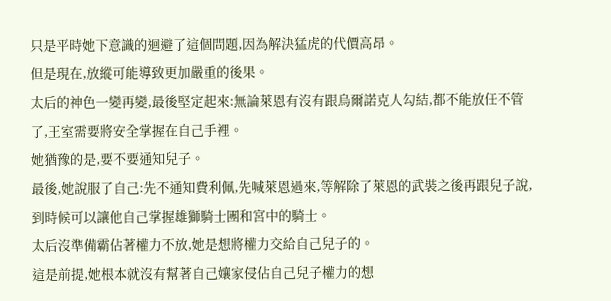只是平時她下意識的迴避了這個問題,因為解決猛虎的代價高昂。
但是現在,放縱可能導致更加嚴重的後果。
太后的神色一變再變,最後堅定起來:無論萊恩有沒有跟烏爾諾克人勾結,都不能放任不管了,王室需要將安全掌握在自己手裡。
她猶豫的是,要不要通知兒子。
最後,她說服了自己:先不通知費利佩,先喊萊恩過來,等解除了萊恩的武裝之後再跟兒子說,到時候可以讓他自己掌握雄獅騎士團和宮中的騎士。
太后沒準備霸佔著權力不放,她是想將權力交給自己兒子的。
這是前提,她根本就沒有幫著自己孃家侵佔自己兒子權力的想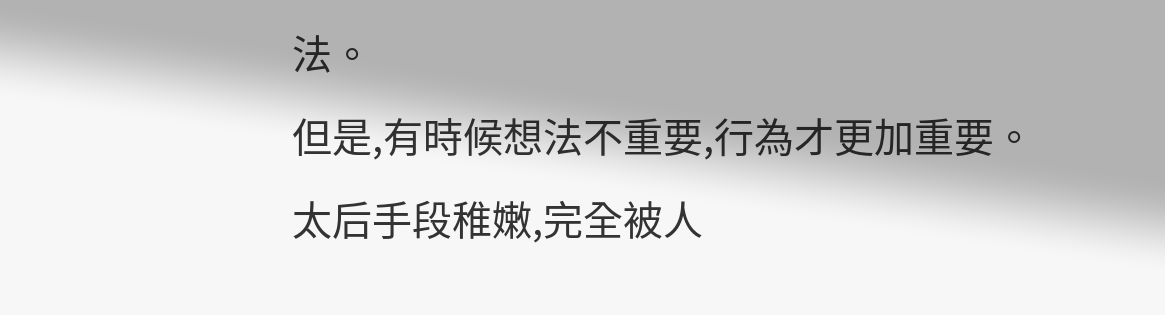法。
但是,有時候想法不重要,行為才更加重要。
太后手段稚嫩,完全被人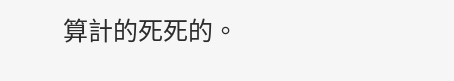算計的死死的。